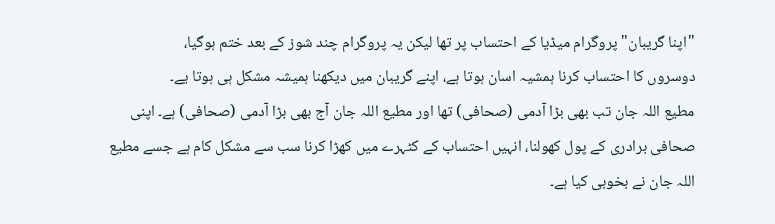"اپنا گریبان" پروگرام میڈیا کے احتساب پر تھا لیکن یہ پروگرام چند شوز کے بعد ختم ہوگیا،
دوسروں کا احتساب کرنا ہمشیہ اسان ہوتا ہے، اپنے گریبان میں دیکھنا ہمیشہ مشکل ہی ہوتا یے۔
مطیع اللہ جان تب بھی بڑا آدمی (صحافی) تھا اور مطیع اللہ جان آج بھی بڑا آدمی (صحافی) ہے۔ اپنی صحافی برادری کے پول کھولنا، انہیں احتساب کے کٹہرے میں کھڑا کرنا سب سے مشکل کام ہے جسے مطیع اللہ جان نے بخوبی کیا ہے۔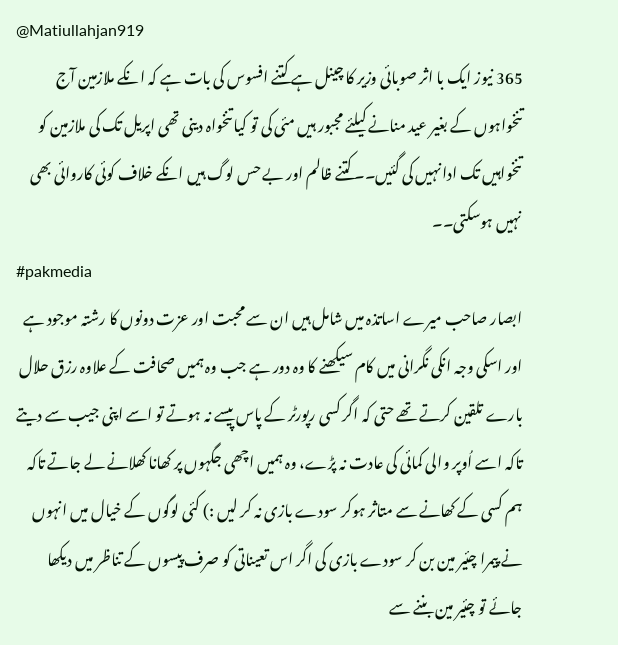@Matiullahjan919
365 نیوز ایک با اثر صوبائی وزیر کا چینل ہے کتنے افسوس کی بات ہے کہ انکے ملازمین آج تنخواہوں کے بغیر عید منانے کیلئے مجبور ہیں مئی کی تو کیا تنخواہ دینی تھی اپریل تک کی ملازمین کو تنخواہیں تک ادا نہیں کی گئیں۔۔کتنے ظالم اور بے حس لوگ ہیں انکے خلاف کوئی کاروائی بھی نہیں ہوسکتی۔۔
#pakmedia
ابصار صاحب میرے اساتذہ میں شامل ہیں ان سے محبت اور عزت دونوں کا رشتہ موجود ہے اور اسکی وجہ انکی نگرانی میں کام سیکھنے کا وہ دور ہے جب وہ ہمیں صحافت کے علاوہ رزق حلال بارے تلقین کرتے تھے حتی کہ اگر کسی رپورٹر کے پاس پیسے نہ ہوتے تو اسے اپنی جیب سے دیتے تاکہ اسے اُوپر والی کمائی کی عادت نہ پڑے، وہ ہمیں اچھی جگہوں پر کھانا کھلانے لے جاتے تاکہ ہم کسی کے کھانے سے متاثر ہوکر سودے بازی نہ کر لیں :) کئی لوگوں کے خیال میں انہوں نے پیمرا چئیر مین بن کر سودے بازی کی اگر اس تعیناتی کو صرف پیسوں کے تناظر میں دیکھا جائے تو چئیر مین بننے سے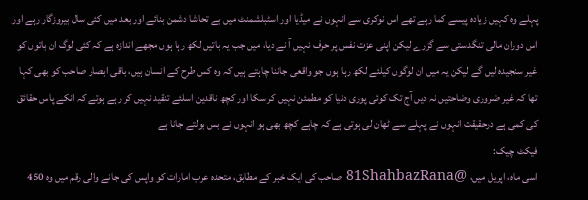پہلے وہ کہیں زیادہ پیسے کما رہے تھے اس نوکری سے انہوں نے میڈیا اور اسٹبلشمنٹ میں بے تحاشا دشمن بنائے اور بعد میں کئی سال بیروزگار رہے اور اس دوران مالی تنگدستی سے گزرے لیکن اپنی عزت نفس پر حرف نہیں آ نے دیا، میں جب یہ باتیں لکھ رہا ہوں مجھے اندازہ ہے کہ کئی لوگ ان باتوں کو غیر سنجیدہ لیں گے لیکن یہ میں ان لوگوں کیلئے لکھ رہا ہوں جو واقعی جاننا چاہتے ہیں کہ وہ کس طرح کے انسان ہیں، باقی ابصار صاحب کو بھی کہا تھا کہ غیر ضروری وضاحتیں نہ دیں آج تک کوئی پوری دنیا کو مطمئن نہیں کر سکا اور کچھ ناقدین اسلئے تنقید نہیں کر رہے ہوتے کہ انکے پاس حقائق کی کمی ہے درحقیقت انہوں نے پہلے سے ٹھان لی ہوتی ہے کہ چاہے کچھ بھی ہو انہوں نے بس بولتے جانا ہے
فیکٹ چیک:
اسی ماہ، اپریل میں، @81ShahbazRana صاحب کی ایک خبر کے مطابق، متحدہ عرب امارات کو واپس کی جانے والی رقم میں وہ 450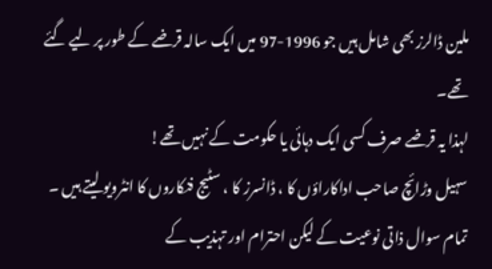ملین ڈالرز بھی شامل ہیں جو 1996-97 میں ایک سالہ قرضے کے طور پر لیے گئے تھے۔
لہذا یہ قرضے صرف کسی ایک دہائی یا حکومت کے نہیں تھے!
سہیل وڑائچ صاحب اداکاراؤں کا ، ڈانسرز کا ، سٹیج فنکاروں کا انٹرویو لیتے ہیں ۔ تمام سوال ذاتی نوعیت کے لیکن احترام اور تہذیب کے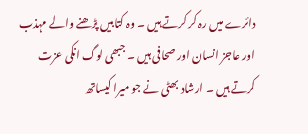دائرے میں رہ کر کرتے ہیں ۔ وہ کتابیں پڑھنے والے مہذب اور عاجز انسان اور صحافی ہیں ۔ جبھی لوگ انکی عزت کرتے ہیں ۔ ارشاد بھٹی نے جو میرا کیساتھ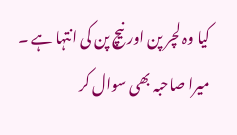کیا وہ لچر پن اور نیچ پن کی انتہا ہے ۔ میرا صاحبہ بھی سوال کر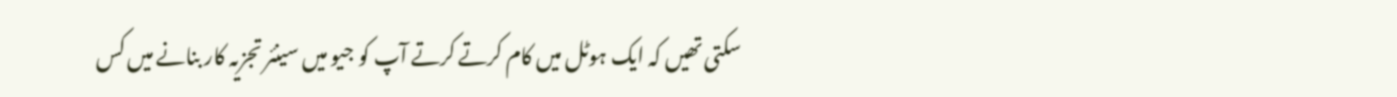سکتی تھیں کہ ایک ہوٹل میں کام کرتے کرتے آپ کو جیو میں سینئر تجزیہ کار بنانے میں کس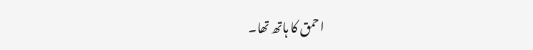احمق کا ہاتھ تھا۔